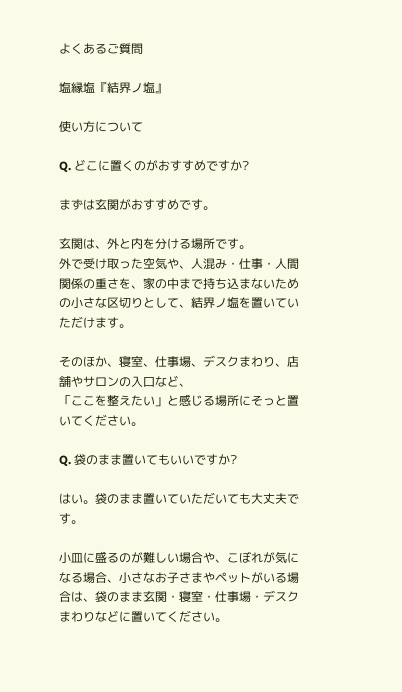よくあるご質問

塩縁塩『結界ノ塩』

使い方について

Q. どこに置くのがおすすめですか?

まずは玄関がおすすめです。

玄関は、外と内を分ける場所です。
外で受け取った空気や、人混み・仕事・人間関係の重さを、家の中まで持ち込まないための小さな区切りとして、結界ノ塩を置いていただけます。

そのほか、寝室、仕事場、デスクまわり、店舗やサロンの入口など、
「ここを整えたい」と感じる場所にそっと置いてください。

Q. 袋のまま置いてもいいですか?

はい。袋のまま置いていただいても大丈夫です。

小皿に盛るのが難しい場合や、こぼれが気になる場合、小さなお子さまやペットがいる場合は、袋のまま玄関・寝室・仕事場・デスクまわりなどに置いてください。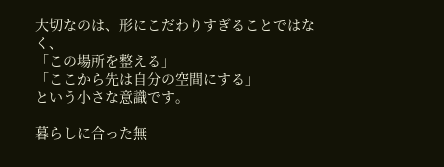大切なのは、形にこだわりすぎることではなく、
「この場所を整える」
「ここから先は自分の空間にする」
という小さな意識です。

暮らしに合った無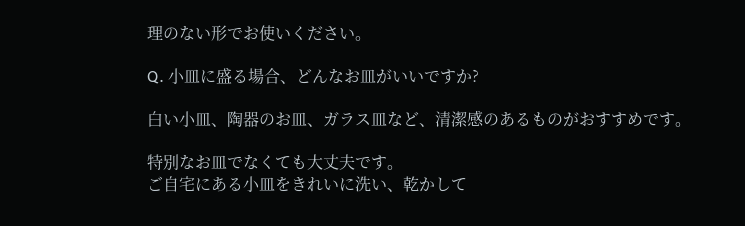理のない形でお使いください。

Q. 小皿に盛る場合、どんなお皿がいいですか?

白い小皿、陶器のお皿、ガラス皿など、清潔感のあるものがおすすめです。

特別なお皿でなくても大丈夫です。
ご自宅にある小皿をきれいに洗い、乾かして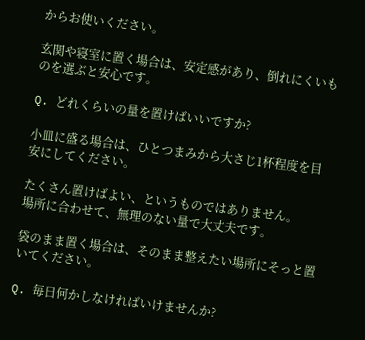からお使いください。

玄関や寝室に置く場合は、安定感があり、倒れにくいものを選ぶと安心です。

Q. どれくらいの量を置けばいいですか?

小皿に盛る場合は、ひとつまみから大さじ1杯程度を目安にしてください。

たくさん置けばよい、というものではありません。
場所に合わせて、無理のない量で大丈夫です。

袋のまま置く場合は、そのまま整えたい場所にそっと置いてください。

Q. 毎日何かしなければいけませんか?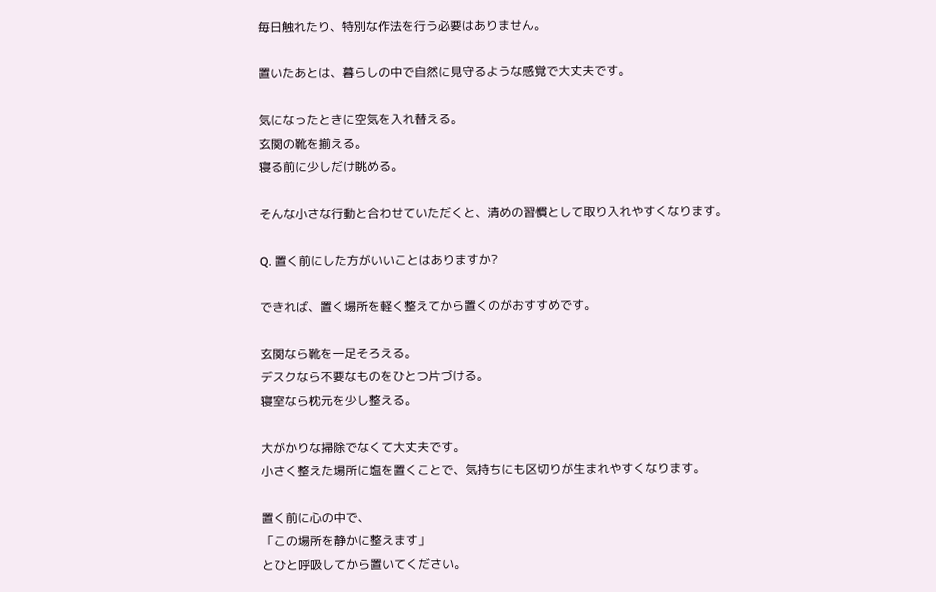毎日触れたり、特別な作法を行う必要はありません。

置いたあとは、暮らしの中で自然に見守るような感覚で大丈夫です。

気になったときに空気を入れ替える。
玄関の靴を揃える。
寝る前に少しだけ眺める。

そんな小さな行動と合わせていただくと、清めの習慣として取り入れやすくなります。

Q. 置く前にした方がいいことはありますか?

できれば、置く場所を軽く整えてから置くのがおすすめです。

玄関なら靴を一足そろえる。
デスクなら不要なものをひとつ片づける。
寝室なら枕元を少し整える。

大がかりな掃除でなくて大丈夫です。
小さく整えた場所に塩を置くことで、気持ちにも区切りが生まれやすくなります。

置く前に心の中で、
「この場所を静かに整えます」
とひと呼吸してから置いてください。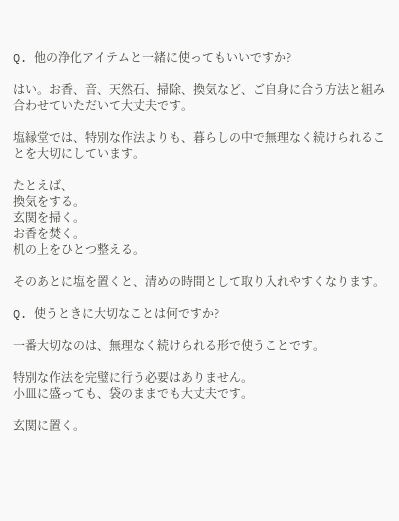Q. 他の浄化アイテムと一緒に使ってもいいですか?

はい。お香、音、天然石、掃除、換気など、ご自身に合う方法と組み合わせていただいて大丈夫です。

塩縁堂では、特別な作法よりも、暮らしの中で無理なく続けられることを大切にしています。

たとえば、
換気をする。
玄関を掃く。
お香を焚く。
机の上をひとつ整える。

そのあとに塩を置くと、清めの時間として取り入れやすくなります。

Q. 使うときに大切なことは何ですか?

一番大切なのは、無理なく続けられる形で使うことです。

特別な作法を完璧に行う必要はありません。
小皿に盛っても、袋のままでも大丈夫です。

玄関に置く。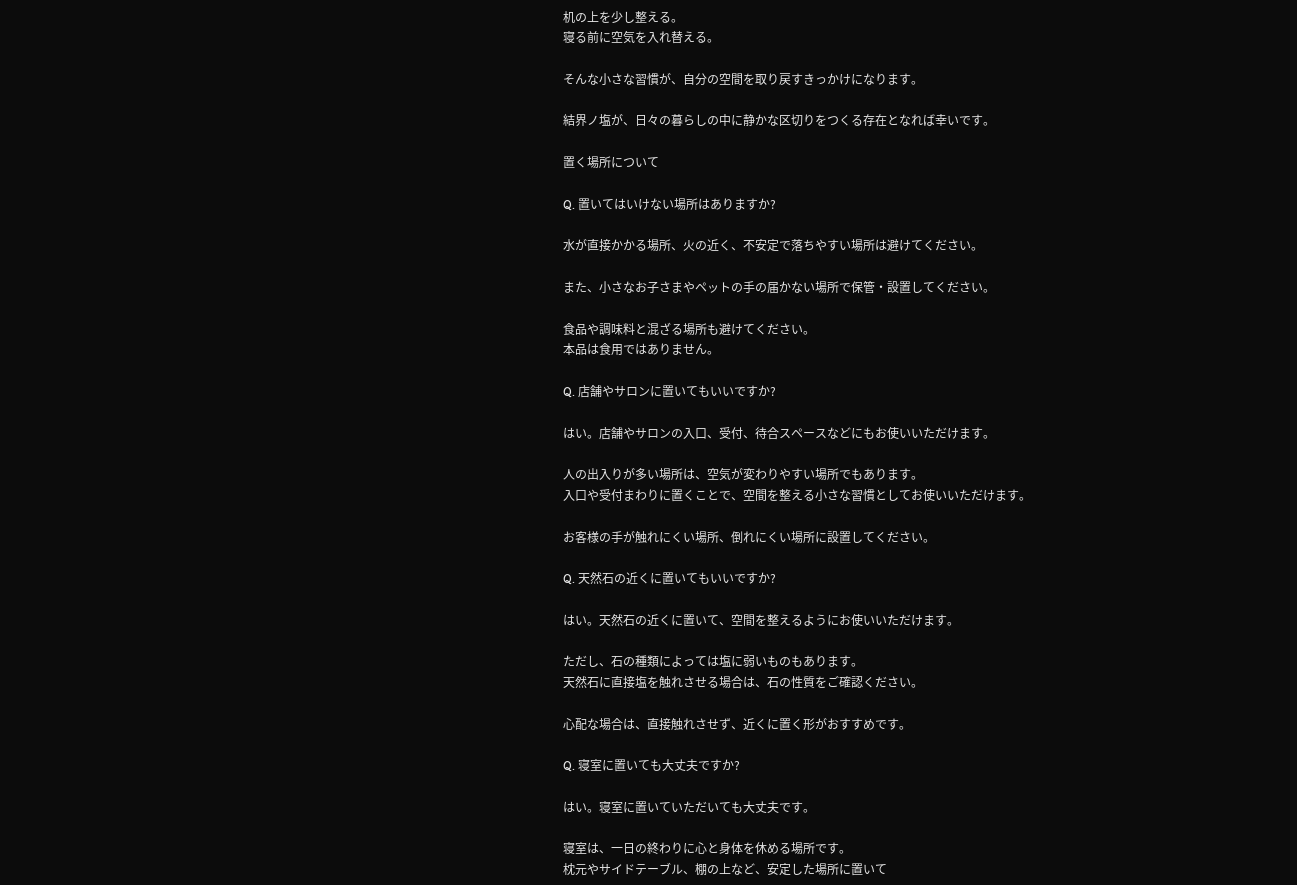机の上を少し整える。
寝る前に空気を入れ替える。

そんな小さな習慣が、自分の空間を取り戻すきっかけになります。

結界ノ塩が、日々の暮らしの中に静かな区切りをつくる存在となれば幸いです。

置く場所について

Q. 置いてはいけない場所はありますか?

水が直接かかる場所、火の近く、不安定で落ちやすい場所は避けてください。

また、小さなお子さまやペットの手の届かない場所で保管・設置してください。

食品や調味料と混ざる場所も避けてください。
本品は食用ではありません。

Q. 店舗やサロンに置いてもいいですか?

はい。店舗やサロンの入口、受付、待合スペースなどにもお使いいただけます。

人の出入りが多い場所は、空気が変わりやすい場所でもあります。
入口や受付まわりに置くことで、空間を整える小さな習慣としてお使いいただけます。

お客様の手が触れにくい場所、倒れにくい場所に設置してください。

Q. 天然石の近くに置いてもいいですか?

はい。天然石の近くに置いて、空間を整えるようにお使いいただけます。

ただし、石の種類によっては塩に弱いものもあります。
天然石に直接塩を触れさせる場合は、石の性質をご確認ください。

心配な場合は、直接触れさせず、近くに置く形がおすすめです。

Q. 寝室に置いても大丈夫ですか?

はい。寝室に置いていただいても大丈夫です。

寝室は、一日の終わりに心と身体を休める場所です。
枕元やサイドテーブル、棚の上など、安定した場所に置いて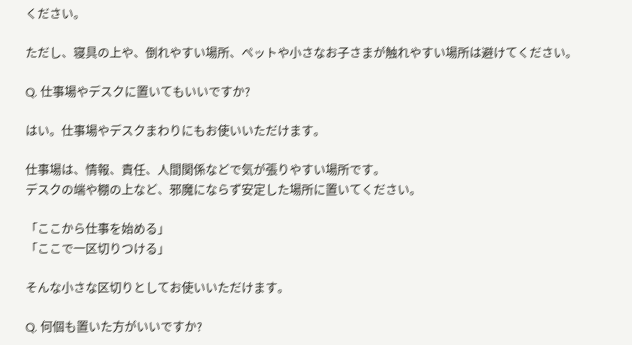ください。

ただし、寝具の上や、倒れやすい場所、ペットや小さなお子さまが触れやすい場所は避けてください。

Q. 仕事場やデスクに置いてもいいですか?

はい。仕事場やデスクまわりにもお使いいただけます。

仕事場は、情報、責任、人間関係などで気が張りやすい場所です。
デスクの端や棚の上など、邪魔にならず安定した場所に置いてください。

「ここから仕事を始める」
「ここで一区切りつける」

そんな小さな区切りとしてお使いいただけます。

Q. 何個も置いた方がいいですか?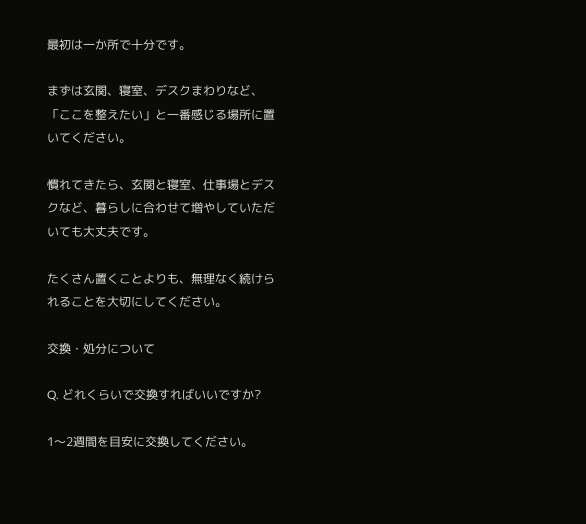最初は一か所で十分です。

まずは玄関、寝室、デスクまわりなど、
「ここを整えたい」と一番感じる場所に置いてください。

慣れてきたら、玄関と寝室、仕事場とデスクなど、暮らしに合わせて増やしていただいても大丈夫です。

たくさん置くことよりも、無理なく続けられることを大切にしてください。

交換・処分について

Q. どれくらいで交換すればいいですか?

1〜2週間を目安に交換してください。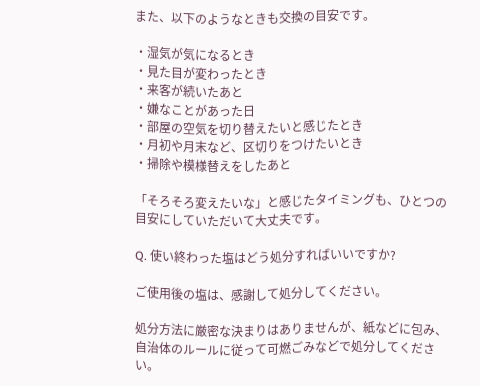また、以下のようなときも交換の目安です。

・湿気が気になるとき
・見た目が変わったとき
・来客が続いたあと
・嫌なことがあった日
・部屋の空気を切り替えたいと感じたとき
・月初や月末など、区切りをつけたいとき
・掃除や模様替えをしたあと

「そろそろ変えたいな」と感じたタイミングも、ひとつの目安にしていただいて大丈夫です。

Q. 使い終わった塩はどう処分すればいいですか?

ご使用後の塩は、感謝して処分してください。

処分方法に厳密な決まりはありませんが、紙などに包み、自治体のルールに従って可燃ごみなどで処分してください。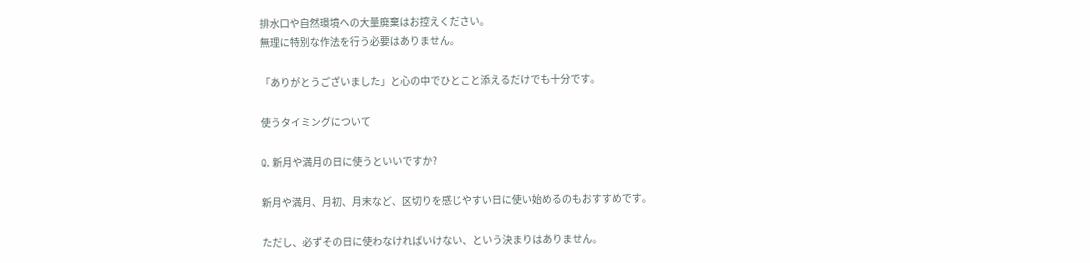排水口や自然環境への大量廃棄はお控えください。
無理に特別な作法を行う必要はありません。

「ありがとうございました」と心の中でひとこと添えるだけでも十分です。

使うタイミングについて

Q. 新月や満月の日に使うといいですか?

新月や満月、月初、月末など、区切りを感じやすい日に使い始めるのもおすすめです。

ただし、必ずその日に使わなければいけない、という決まりはありません。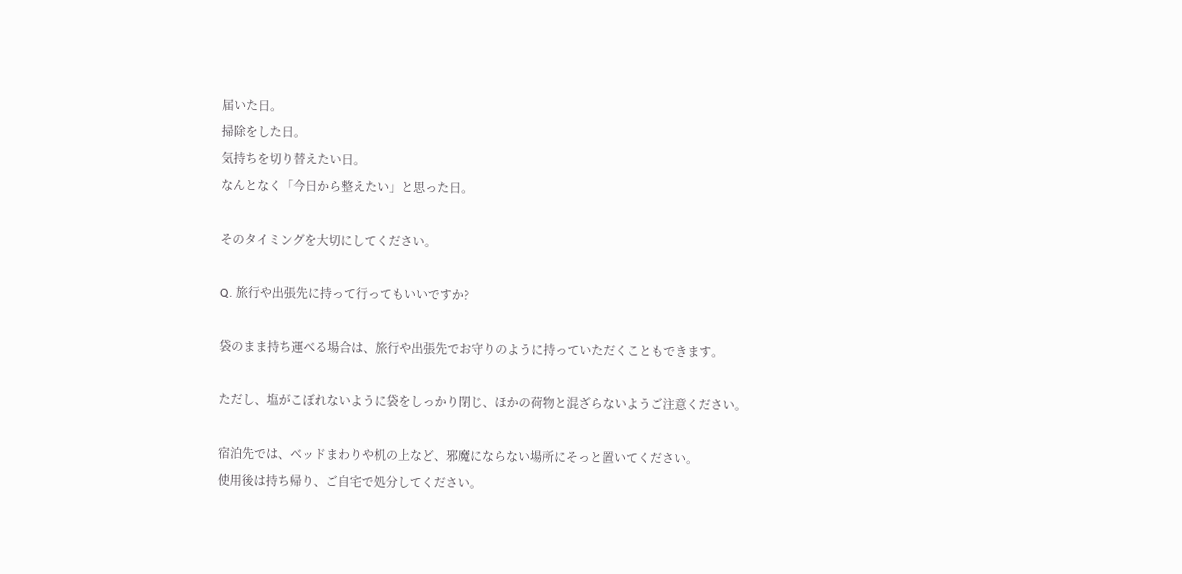届いた日。
掃除をした日。
気持ちを切り替えたい日。
なんとなく「今日から整えたい」と思った日。

そのタイミングを大切にしてください。

Q. 旅行や出張先に持って行ってもいいですか?

袋のまま持ち運べる場合は、旅行や出張先でお守りのように持っていただくこともできます。

ただし、塩がこぼれないように袋をしっかり閉じ、ほかの荷物と混ざらないようご注意ください。

宿泊先では、ベッドまわりや机の上など、邪魔にならない場所にそっと置いてください。
使用後は持ち帰り、ご自宅で処分してください。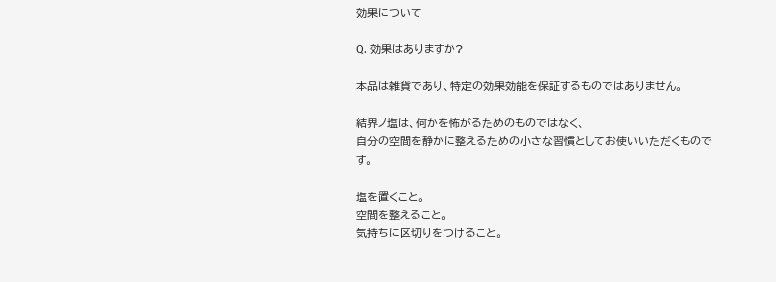効果について

Q. 効果はありますか?

本品は雑貨であり、特定の効果効能を保証するものではありません。

結界ノ塩は、何かを怖がるためのものではなく、
自分の空間を静かに整えるための小さな習慣としてお使いいただくものです。

塩を置くこと。
空間を整えること。
気持ちに区切りをつけること。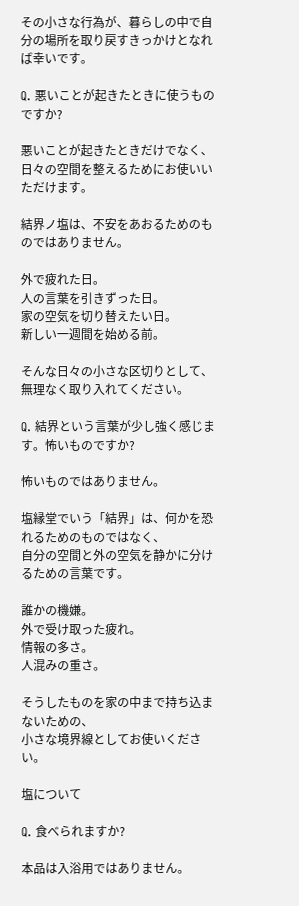その小さな行為が、暮らしの中で自分の場所を取り戻すきっかけとなれば幸いです。

Q. 悪いことが起きたときに使うものですか?

悪いことが起きたときだけでなく、日々の空間を整えるためにお使いいただけます。

結界ノ塩は、不安をあおるためのものではありません。

外で疲れた日。
人の言葉を引きずった日。
家の空気を切り替えたい日。
新しい一週間を始める前。

そんな日々の小さな区切りとして、無理なく取り入れてください。

Q. 結界という言葉が少し強く感じます。怖いものですか?

怖いものではありません。

塩縁堂でいう「結界」は、何かを恐れるためのものではなく、
自分の空間と外の空気を静かに分けるための言葉です。

誰かの機嫌。
外で受け取った疲れ。
情報の多さ。
人混みの重さ。

そうしたものを家の中まで持ち込まないための、
小さな境界線としてお使いください。

塩について

Q. 食べられますか?

本品は入浴用ではありません。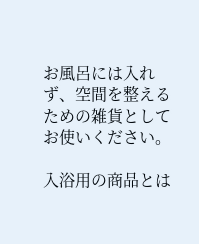お風呂には入れず、空間を整えるための雑貨としてお使いください。

入浴用の商品とは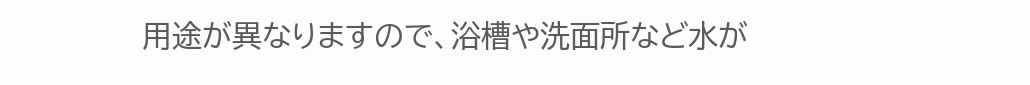用途が異なりますので、浴槽や洗面所など水が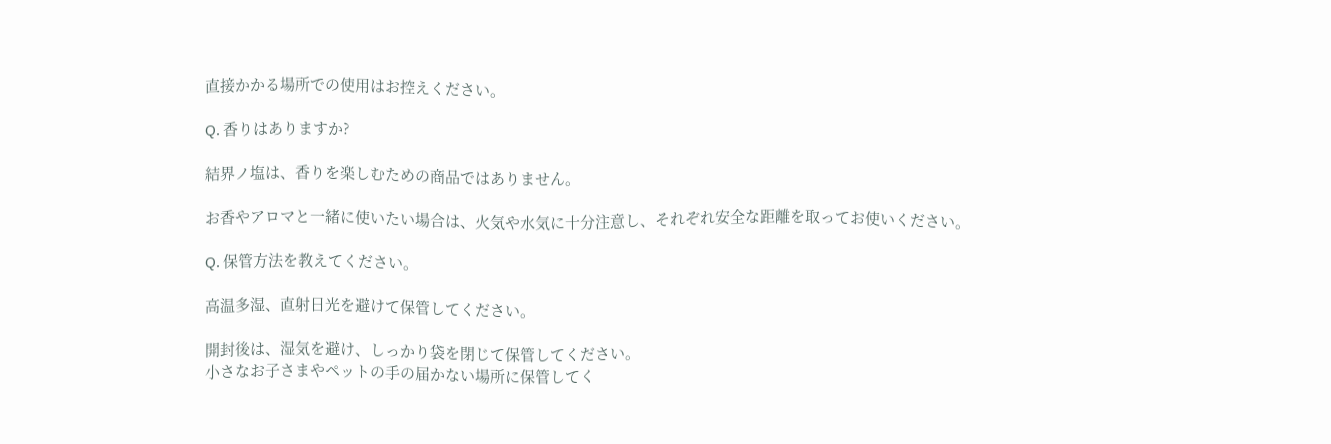直接かかる場所での使用はお控えください。

Q. 香りはありますか?

結界ノ塩は、香りを楽しむための商品ではありません。

お香やアロマと一緒に使いたい場合は、火気や水気に十分注意し、それぞれ安全な距離を取ってお使いください。

Q. 保管方法を教えてください。

高温多湿、直射日光を避けて保管してください。

開封後は、湿気を避け、しっかり袋を閉じて保管してください。
小さなお子さまやペットの手の届かない場所に保管してく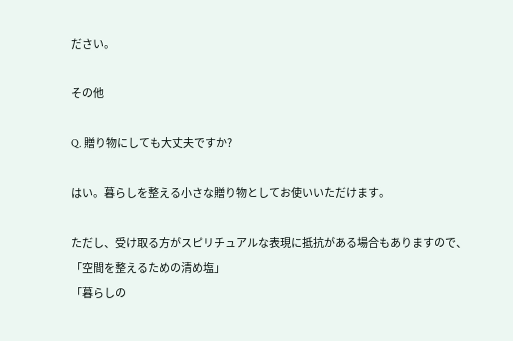ださい。

その他

Q. 贈り物にしても大丈夫ですか?

はい。暮らしを整える小さな贈り物としてお使いいただけます。

ただし、受け取る方がスピリチュアルな表現に抵抗がある場合もありますので、
「空間を整えるための清め塩」
「暮らしの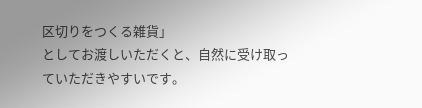区切りをつくる雑貨」
としてお渡しいただくと、自然に受け取っていただきやすいです。